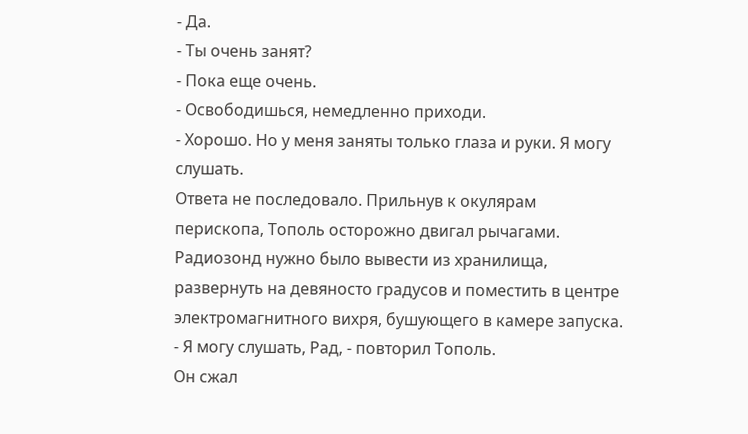- Да.
- Ты очень занят?
- Пока еще очень.
- Освободишься, немедленно приходи.
- Хорошо. Но у меня заняты только глаза и руки. Я могу слушать.
Ответа не последовало. Прильнув к окулярам перископа, Тополь осторожно двигал рычагами. Радиозонд нужно было вывести из хранилища, развернуть на девяносто градусов и поместить в центре электромагнитного вихря, бушующего в камере запуска.
- Я могу слушать, Рад, - повторил Тополь.
Он сжал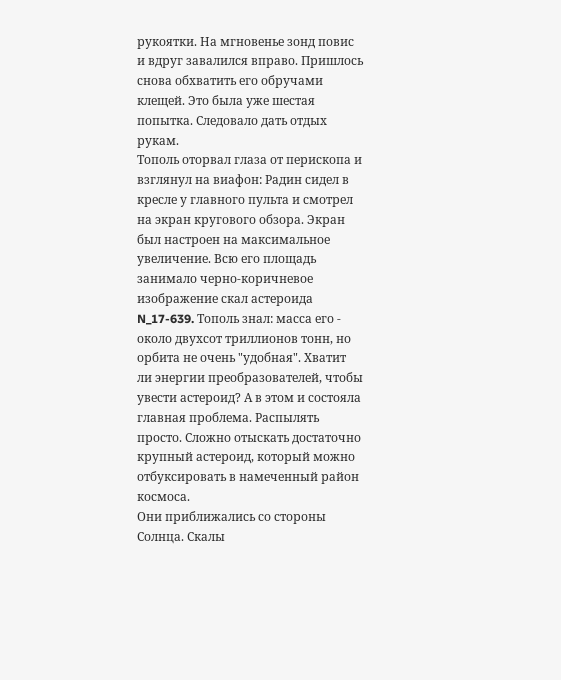рукоятки. На мгновенье зонд повис и вдруг завалился вправо. Пришлось снова обхватить его обручами клещей. Это была уже шестая попытка. Следовало дать отдых рукам.
Тополь оторвал глаза от перископа и взглянул на виафон: Радин сидел в кресле у главного пульта и смотрел на экран кругового обзора. Экран был настроен на максимальное увеличение. Всю его площадь занимало черно-коричневое изображение скал астероида N_17-639. Тополь знал: масса его - около двухсот триллионов тонн, но орбита не очень "удобная". Хватит ли энергии преобразователей, чтобы увести астероид? А в этом и состояла главная проблема. Распылять просто. Сложно отыскать достаточно крупный астероид, который можно отбуксировать в намеченный район космоса.
Они приближались со стороны Солнца. Скалы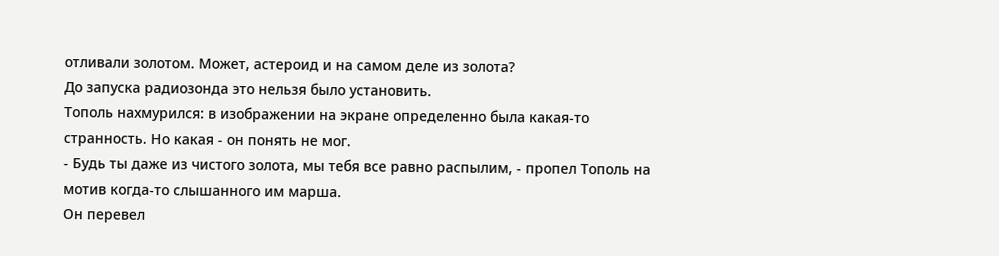отливали золотом. Может, астероид и на самом деле из золота?
До запуска радиозонда это нельзя было установить.
Тополь нахмурился: в изображении на экране определенно была какая-то странность. Но какая - он понять не мог.
- Будь ты даже из чистого золота, мы тебя все равно распылим, - пропел Тополь на мотив когда-то слышанного им марша.
Он перевел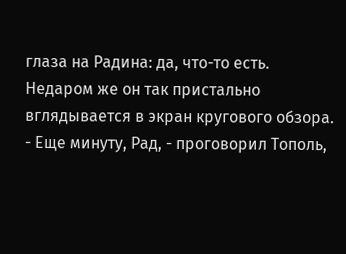глаза на Радина: да, что-то есть. Недаром же он так пристально вглядывается в экран кругового обзора.
- Еще минуту, Рад, - проговорил Тополь,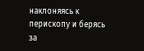наклоняясь к перископу и берясь за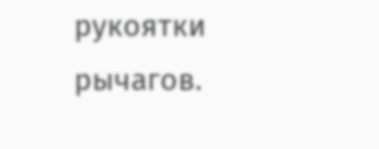рукоятки рычагов.